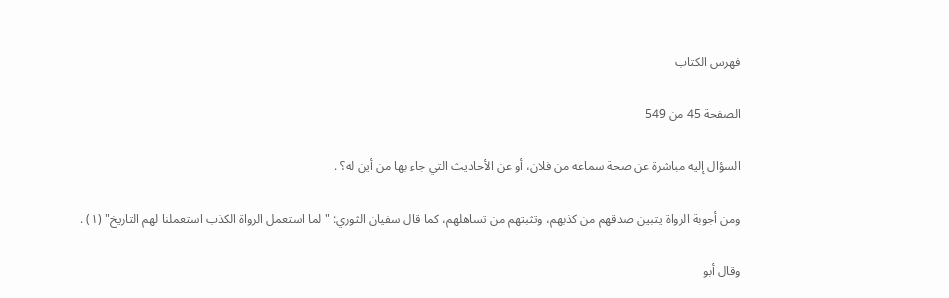فهرس الكتاب

الصفحة 45 من 549

السؤال إليه مباشرة عن صحة سماعه من فلان، أو عن الأحاديث التي جاء بها من أين له؟ .

ومن أجوبة الرواة يتبين صدقهم من كذبهم، وتثبتهم من تساهلهم، كما قال سفيان الثوري: "لما استعمل الرواة الكذب استعملنا لهم التاريخ" (١) .

وقال أبو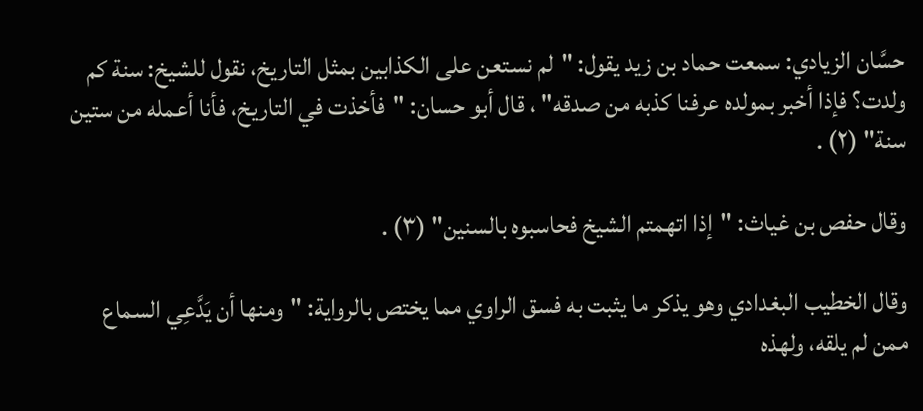حسَّان الزيادي: سمعت حماد بن زيد يقول: "لم نستعن على الكذابين بمثل التاريخ، نقول للشيخ: سنة كم ولدت؟ فإذا أخبر بمولده عرفنا كذبه من صدقه" ، قال أبو حسان: "فأخذت في التاريخ، فأنا أعمله من ستين سنة" (٢) .

وقال حفص بن غياث: "إذا اتهمتم الشيخ فحاسبوه بالسنين" (٣) .

وقال الخطيب البغدادي وهو يذكر ما يثبت به فسق الراوي مما يختص بالرواية: "ومنها أن يَدَّعِي السماع ممن لم يلقه، ولهذه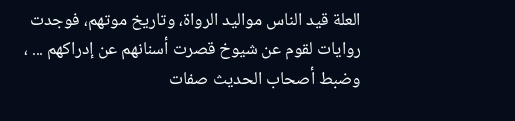العلة قيد الناس مواليد الرواة، وتاريخ موتهم، فوجدت روايات لقوم عن شيوخ قصرت أسنانهم عن إدراكهم ... ، وضبط أصحاب الحديث صفات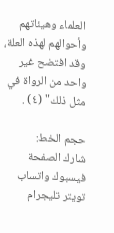العلماء وهيئاتهم وأحوالهم لهذه العلة، وقد افتضح غير واحد من الرواة في مثل ذلك" (٤) .

حجم الخط:
شارك الصفحة
فيسبوك واتساب تويتر تليجرام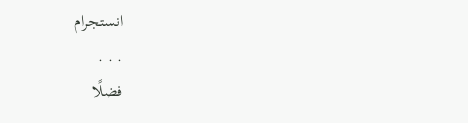انستجرام
. . .
فضلًا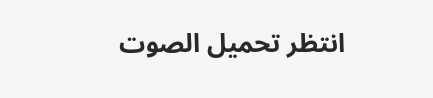انتظر تحميل الصوت